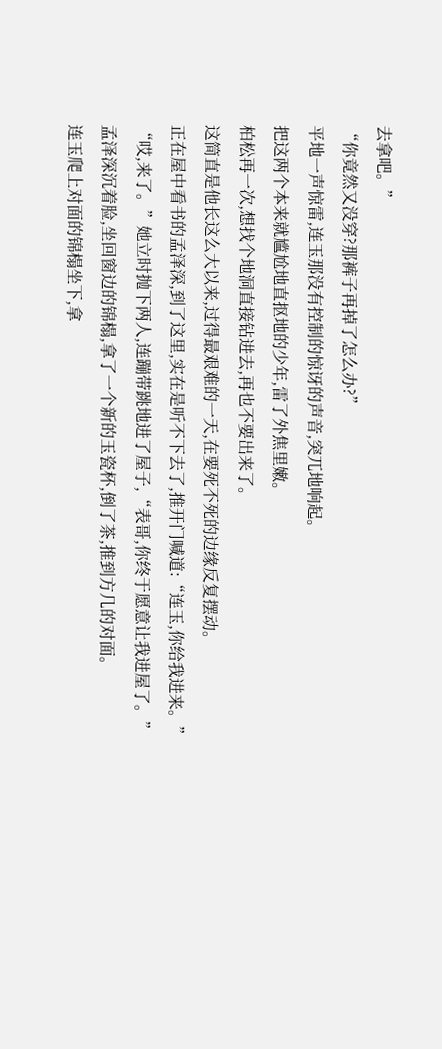去拿吧。”
“你竟然又没穿?那裤子再掉了怎么办?”
平地一声惊雷,连玉那没有控制的惊讶的声音,突兀地响起。
把这两个本来就尴尬地直抠地的少年,雷了外焦里嫩。
柏松再一次,想找个地洞直接钻进去,再也不要出来了。
这简直是他长这么大以来,过得最艰难的一天,在要死不死的边缘反复摆动。
正在屋中看书的孟泽深,到了这里,实在是听不下去了,推开门喊道:“连玉,你给我进来。”
“哎,来了。”她立时抛下两人,连蹦带跳地进了屋子,“表哥,你终于愿意让我进屋了。”
孟泽深沉着脸,坐回窗边的锦榻,拿了一个新的玉瓷杯,倒了茶,推到方几的对面。
连玉爬上对面的锦榻坐下,拿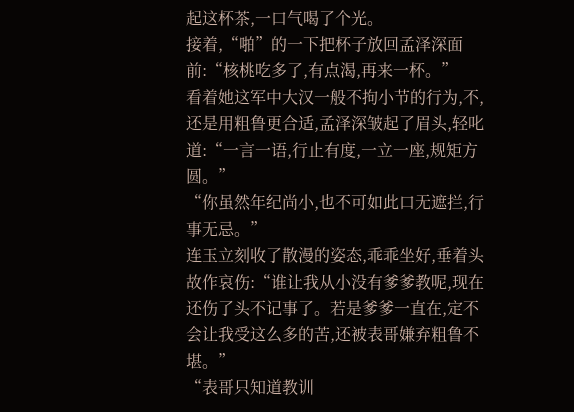起这杯茶,一口气喝了个光。
接着,“啪”的一下把杯子放回孟泽深面前:“核桃吃多了,有点渴,再来一杯。”
看着她这军中大汉一般不拘小节的行为,不,还是用粗鲁更合适,孟泽深皱起了眉头,轻叱道:“一言一语,行止有度,一立一座,规矩方圆。”
“你虽然年纪尚小,也不可如此口无遮拦,行事无忌。”
连玉立刻收了散漫的姿态,乖乖坐好,垂着头故作哀伤:“谁让我从小没有爹爹教呢,现在还伤了头不记事了。若是爹爹一直在,定不会让我受这么多的苦,还被表哥嫌弃粗鲁不堪。”
“表哥只知道教训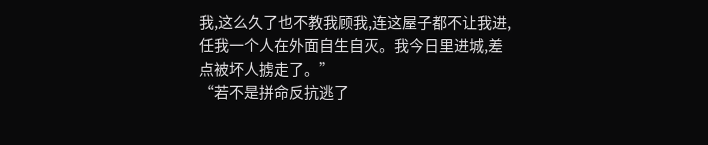我,这么久了也不教我顾我,连这屋子都不让我进,任我一个人在外面自生自灭。我今日里进城,差点被坏人掳走了。”
“若不是拼命反抗逃了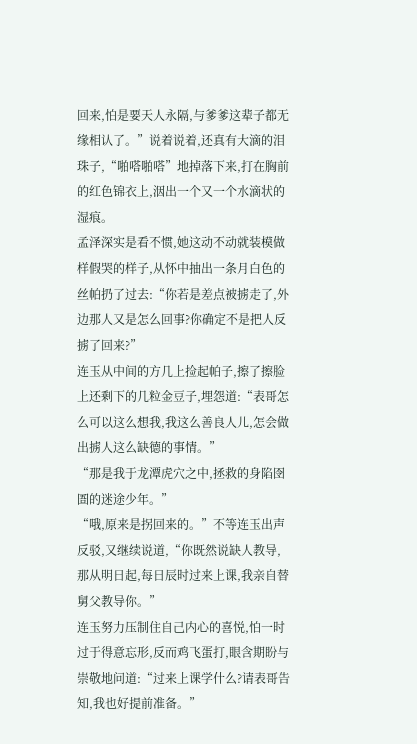回来,怕是要天人永隔,与爹爹这辈子都无缘相认了。”说着说着,还真有大滴的泪珠子,“啪嗒啪嗒”地掉落下来,打在胸前的红色锦衣上,洇出一个又一个水滴状的湿痕。
孟泽深实是看不惯,她这动不动就装模做样假哭的样子,从怀中抽出一条月白色的丝帕扔了过去:“你若是差点被掳走了,外边那人又是怎么回事?你确定不是把人反掳了回来?”
连玉从中间的方几上捡起帕子,擦了擦脸上还剩下的几粒金豆子,埋怨道:“表哥怎么可以这么想我,我这么善良人儿,怎会做出掳人这么缺德的事情。”
“那是我于龙潭虎穴之中,拯救的身陷囹圄的迷途少年。”
“哦,原来是拐回来的。”不等连玉出声反驳,又继续说道,“你既然说缺人教导,那从明日起,每日辰时过来上课,我亲自替舅父教导你。”
连玉努力压制住自己内心的喜悦,怕一时过于得意忘形,反而鸡飞蛋打,眼含期盼与崇敬地问道:“过来上课学什么?请表哥告知,我也好提前准备。”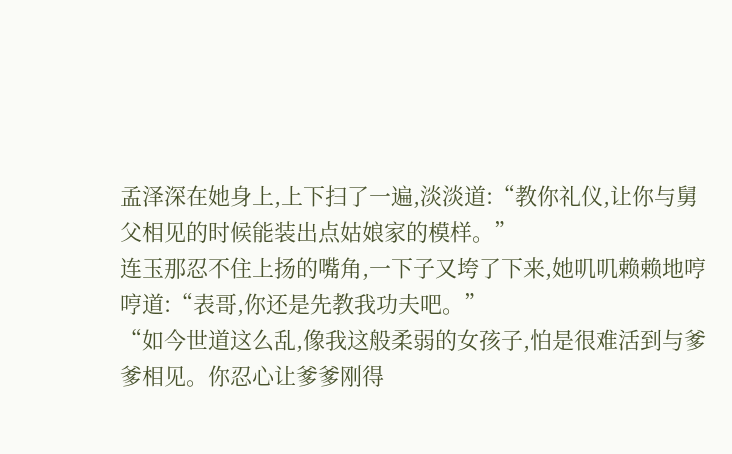孟泽深在她身上,上下扫了一遍,淡淡道:“教你礼仪,让你与舅父相见的时候能装出点姑娘家的模样。”
连玉那忍不住上扬的嘴角,一下子又垮了下来,她叽叽赖赖地哼哼道:“表哥,你还是先教我功夫吧。”
“如今世道这么乱,像我这般柔弱的女孩子,怕是很难活到与爹爹相见。你忍心让爹爹刚得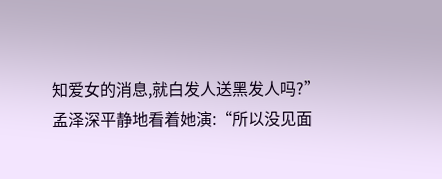知爱女的消息,就白发人送黑发人吗?”
孟泽深平静地看着她演:“所以没见面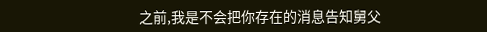之前,我是不会把你存在的消息告知舅父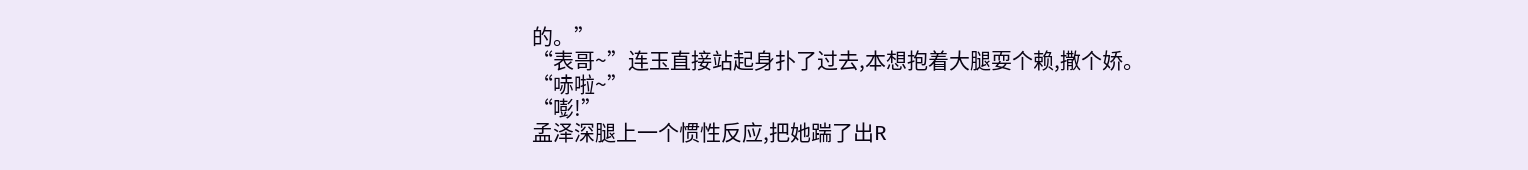的。”
“表哥~”连玉直接站起身扑了过去,本想抱着大腿耍个赖,撒个娇。
“哧啦~”
“嘭!”
孟泽深腿上一个惯性反应,把她踹了出R